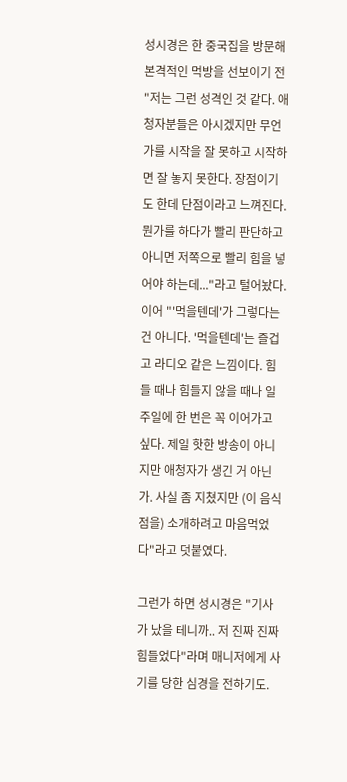성시경은 한 중국집을 방문해 본격적인 먹방을 선보이기 전 "저는 그런 성격인 것 같다. 애청자분들은 아시겠지만 무언가를 시작을 잘 못하고 시작하면 잘 놓지 못한다. 장점이기도 한데 단점이라고 느껴진다. 뭔가를 하다가 빨리 판단하고 아니면 저쪽으로 빨리 힘을 넣어야 하는데..."라고 털어놨다.
이어 "'먹을텐데'가 그렇다는 건 아니다. '먹을텐데'는 즐겁고 라디오 같은 느낌이다. 힘들 때나 힘들지 않을 때나 일주일에 한 번은 꼭 이어가고 싶다. 제일 핫한 방송이 아니지만 애청자가 생긴 거 아닌가. 사실 좀 지쳤지만 (이 음식점을) 소개하려고 마음먹었다"라고 덧붙였다.

그런가 하면 성시경은 "기사가 났을 테니까.. 저 진짜 진짜 힘들었다"라며 매니저에게 사기를 당한 심경을 전하기도.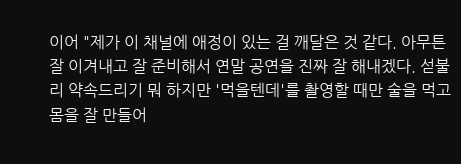이어 "제가 이 채널에 애정이 있는 걸 깨달은 것 같다. 아무튼 잘 이겨내고 잘 준비해서 연말 공연을 진짜 잘 해내겠다. 섣불리 약속드리기 뭐 하지만 '먹을텐데'를 촬영할 때만 술을 먹고 몸을 잘 만들어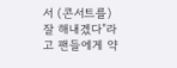서 (콘서트를) 잘 해내겠다"라고 팬들에게 약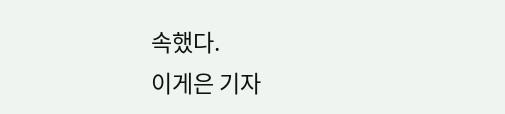속했다.
이게은 기자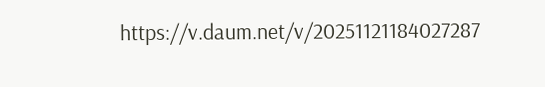https://v.daum.net/v/20251121184027287